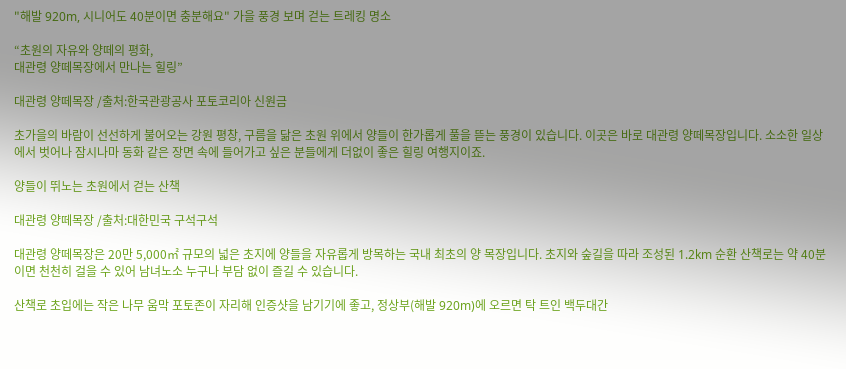"해발 920m, 시니어도 40분이면 충분해요" 가을 풍경 보며 걷는 트레킹 명소

“초원의 자유와 양떼의 평화,
대관령 양떼목장에서 만나는 힐링”

대관령 양떼목장 /출처:한국관광공사 포토코리아 신원금

초가을의 바람이 선선하게 불어오는 강원 평창, 구름을 닮은 초원 위에서 양들이 한가롭게 풀을 뜯는 풍경이 있습니다. 이곳은 바로 대관령 양떼목장입니다. 소소한 일상에서 벗어나 잠시나마 동화 같은 장면 속에 들어가고 싶은 분들에게 더없이 좋은 힐링 여행지이죠.

양들이 뛰노는 초원에서 걷는 산책

대관령 양떼목장 /출처:대한민국 구석구석

대관령 양떼목장은 20만 5,000㎡ 규모의 넓은 초지에 양들을 자유롭게 방목하는 국내 최초의 양 목장입니다. 초지와 숲길을 따라 조성된 1.2km 순환 산책로는 약 40분이면 천천히 걸을 수 있어 남녀노소 누구나 부담 없이 즐길 수 있습니다.

산책로 초입에는 작은 나무 움막 포토존이 자리해 인증샷을 남기기에 좋고, 정상부(해발 920m)에 오르면 탁 트인 백두대간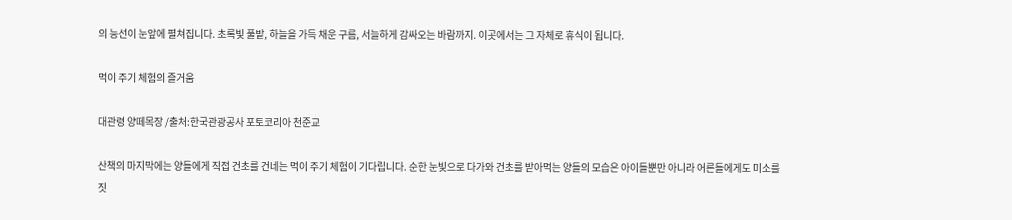의 능선이 눈앞에 펼쳐집니다. 초록빛 풀밭, 하늘을 가득 채운 구름, 서늘하게 감싸오는 바람까지. 이곳에서는 그 자체로 휴식이 됩니다.

먹이 주기 체험의 즐거움

대관령 양떼목장 /출처:한국관광공사 포토코리아 천준교

산책의 마지막에는 양들에게 직접 건초를 건네는 먹이 주기 체험이 기다립니다. 순한 눈빛으로 다가와 건초를 받아먹는 양들의 모습은 아이들뿐만 아니라 어른들에게도 미소를 짓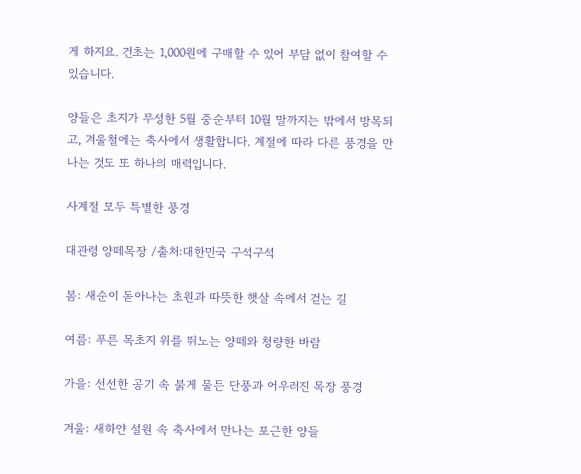게 하지요. 건초는 1,000원에 구매할 수 있어 부담 없이 참여할 수 있습니다.

양들은 초지가 무성한 5월 중순부터 10월 말까지는 밖에서 방목되고, 겨울철에는 축사에서 생활합니다. 계절에 따라 다른 풍경을 만나는 것도 또 하나의 매력입니다.

사계절 모두 특별한 풍경

대관령 양떼목장 /출처:대한민국 구석구석

봄: 새순이 돋아나는 초원과 따뜻한 햇살 속에서 걷는 길

여름: 푸른 목초지 위를 뛰노는 양떼와 청량한 바람

가을: 선선한 공기 속 붉게 물든 단풍과 어우러진 목장 풍경

겨울: 새하얀 설원 속 축사에서 만나는 포근한 양들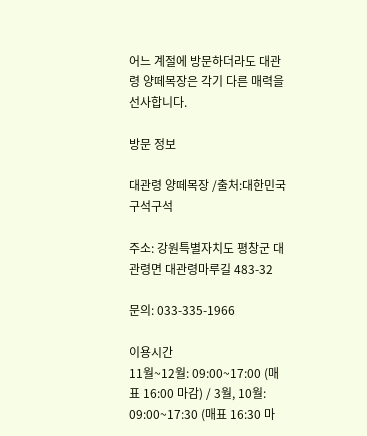어느 계절에 방문하더라도 대관령 양떼목장은 각기 다른 매력을 선사합니다.

방문 정보

대관령 양떼목장 /출처:대한민국 구석구석

주소: 강원특별자치도 평창군 대관령면 대관령마루길 483-32

문의: 033-335-1966

이용시간
11월~12월: 09:00~17:00 (매표 16:00 마감) / 3월, 10월: 09:00~17:30 (매표 16:30 마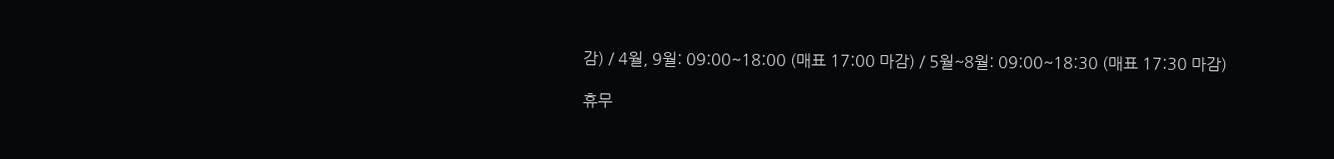감) / 4월, 9월: 09:00~18:00 (매표 17:00 마감) / 5월~8월: 09:00~18:30 (매표 17:30 마감)

휴무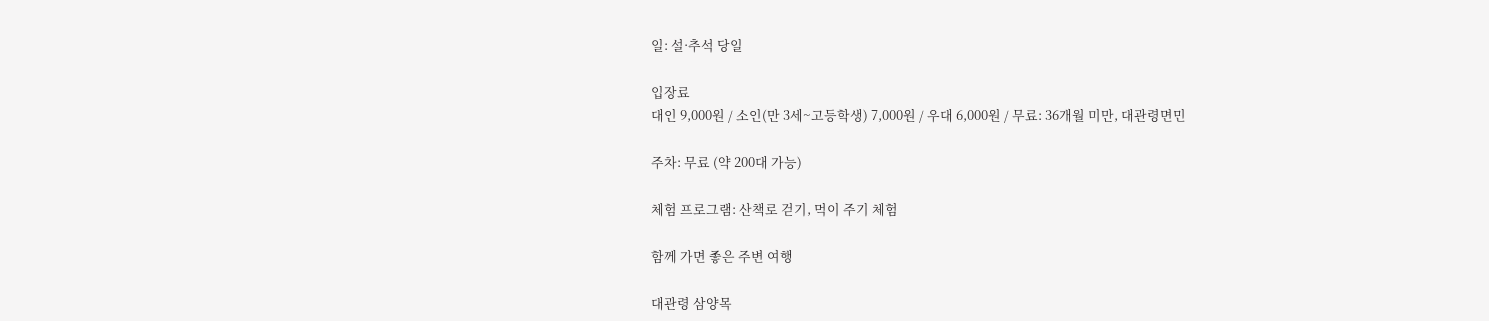일: 설·추석 당일

입장료
대인 9,000원 / 소인(만 3세~고등학생) 7,000원 / 우대 6,000원 / 무료: 36개월 미만, 대관령면민

주차: 무료 (약 200대 가능)

체험 프로그램: 산책로 걷기, 먹이 주기 체험

함께 가면 좋은 주변 여행

대관령 삼양목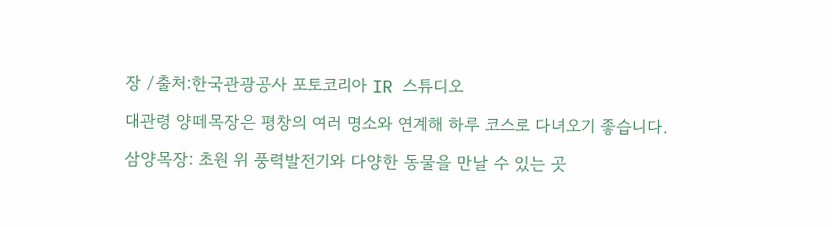장 /출처:한국관광공사 포토코리아 IR 스튜디오

대관령 양떼목장은 평창의 여러 명소와 연계해 하루 코스로 다녀오기 좋습니다.

삼양목장: 초원 위 풍력발전기와 다양한 동물을 만날 수 있는 곳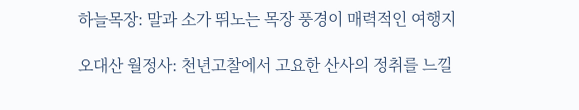하늘목장: 말과 소가 뛰노는 목장 풍경이 매력적인 여행지

오대산 월정사: 천년고찰에서 고요한 산사의 정취를 느낄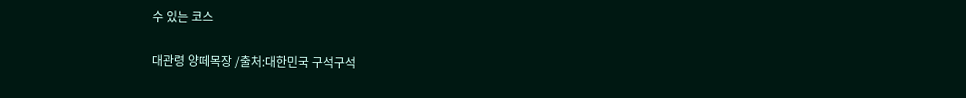수 있는 코스

대관령 양떼목장 /출처:대한민국 구석구석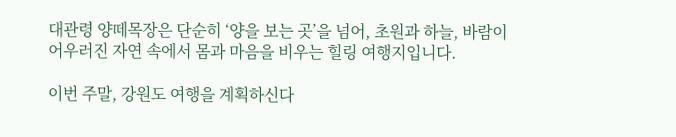대관령 양떼목장은 단순히 ‘양을 보는 곳’을 넘어, 초원과 하늘, 바람이 어우러진 자연 속에서 몸과 마음을 비우는 힐링 여행지입니다.

이번 주말, 강원도 여행을 계획하신다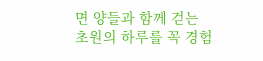면 양들과 함께 걷는 초원의 하루를 꼭 경험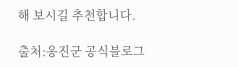해 보시길 추천합니다.

출처:옹진군 공식블로그